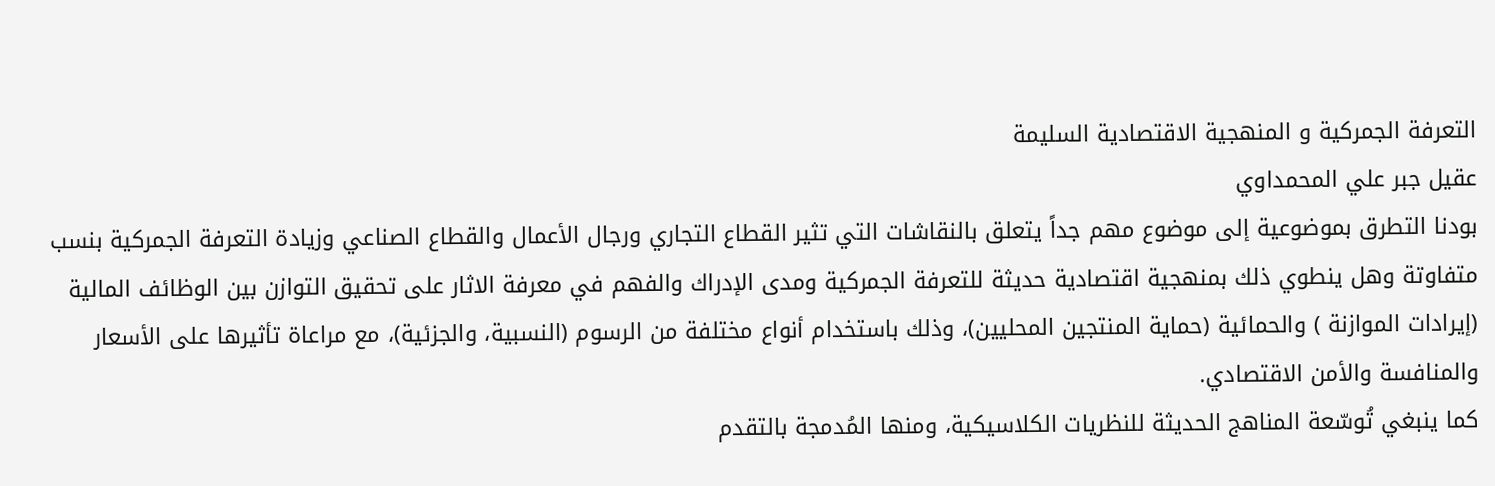التعرفة الجمركية و المنهجية الاقتصادية السليمة
عقيل جبر علي المحمداوي
بودنا التطرق بموضوعية إلى موضوع مهم جداً يتعلق بالنقاشات التي تثير القطاع التجاري ورجال الأعمال والقطاع الصناعي وزيادة التعرفة الجمركية بنسب متفاوتة وهل ينطوي ذلك بمنهجية اقتصادية حديثة للتعرفة الجمركية ومدى الإدراك والفهم في معرفة الاثار على تحقيق التوازن بين الوظائف المالية (إيرادات الموازنة ) والحمائية (حماية المنتجين المحليين)، وذلك باستخدام أنواع مختلفة من الرسوم (النسبية، والجزئية)، مع مراعاة تأثيرها على الأسعار والمنافسة والأمن الاقتصادي.
كما ينبغي تُوسّعة المناهج الحديثة للنظريات الكلاسيكية، ومنها المُدمجة بالتقدم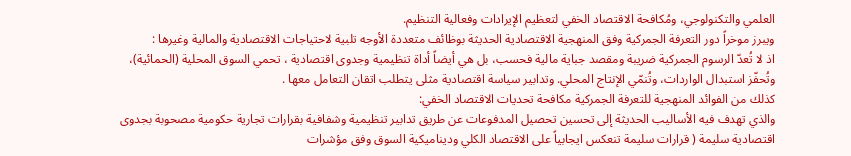العلمي والتكنولوجي، ومُكافحة الاقتصاد الخفي لتعظيم الإيرادات وفعالية التنظيم.
ويبرز موخراً دور التعرفة الجمركية وفق المنهجية الاقتصادية الحديثة بوظائف متعددة الأوجه تلبية لاحتياجات الاقتصادية والمالية وغيرها :
اذ لا تُعدّ الرسوم الجمركية ضريبة ومقصد جباية مالية فحسب، بل هي أيضاً أداة تنظيمية وجدوى اقتصادية ، تحمي السوق المحلية (الحمائية)، وتُحفّز استبدال الواردات، وتُنمّي الإنتاج المحلي. وتدابير سياسة اقتصادية مثلى يتطلب اتقان التعامل معها .
كذلك من الفوائد المنهجية للتعرفة الجمركية مكافحة تحديات الاقتصاد الخفي:
والذي تهدف فيه الأساليب الحديثة إلى تحسين تحصيل المدفوعات عن طريق تدابير تنظيمية وشفافية بقرارات تجارية حكومية مصحوبة بجدوى اقتصادية سليمة ( قرارات سليمة تنعكس ايجابياً على الاقتصاد الكلي وديناميكية السوق وفق مؤشرات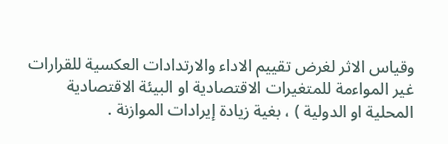وقياس الاثر لغرض تقييم الاداء والارتدادات العكسية للقرارات غير المواءمة للمتغيرات الاقتصادية او البيئة الاقتصادية المحلية او الدولية ) ، بغية زيادة إيرادات الموازنة .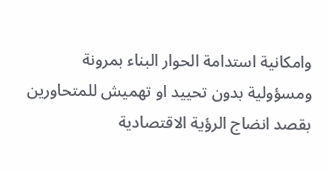وامكانية استدامة الحوار البناء بمرونة ومسؤولية بدون تحييد او تهميش للمتحاورين بقصد انضاج الرؤية الاقتصادية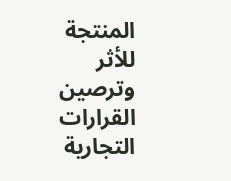المنتجة للأثر وترصين القرارات التجارية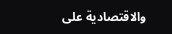والاقتصادية على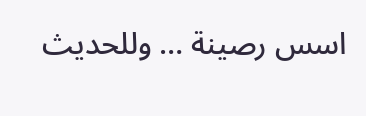اسس رصينة … وللحديث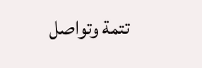تتمة وتواصل